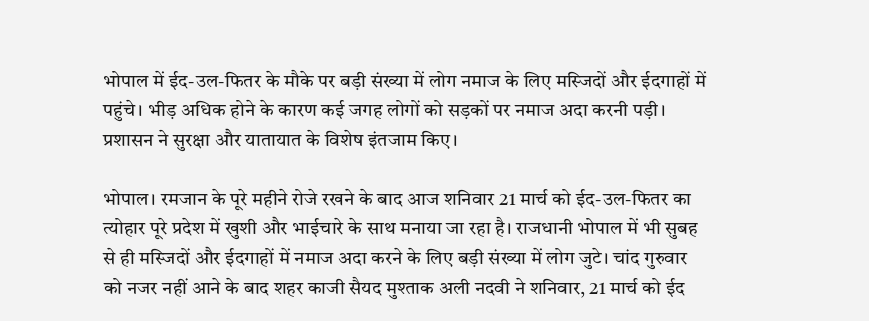भोपाल में ईद-उल-फितर के मौके पर बड़ी संख्या में लोग नमाज के लिए मस्जिदों और ईदगाहों में पहुंचे। भीड़ अधिक होने के कारण कई जगह लोगों को सड़कों पर नमाज अदा करनी पड़ी। प्रशासन ने सुरक्षा और यातायात के विशेष इंतजाम किए।

भोपाल। रमजान के पूरे महीने रोजे रखने के बाद आज शनिवार 21 मार्च को ईद-उल-फितर का त्योहार पूरे प्रदेश में खुशी और भाईचारे के साथ मनाया जा रहा है। राजधानी भोपाल में भी सुबह से ही मस्जिदों और ईदगाहों में नमाज अदा करने के लिए बड़ी संख्या में लोग जुटे। चांद गुरुवार को नजर नहीं आने के बाद शहर काजी सैयद मुश्ताक अली नदवी ने शनिवार, 21 मार्च को ईद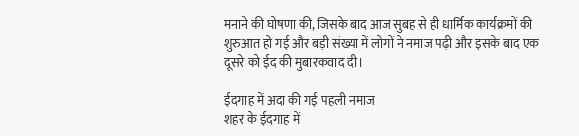मनाने की घोषणा की, जिसके बाद आज सुबह से ही धार्मिक कार्यक्रमों की शुरुआत हो गई और बड़ी संख्या में लोगों ने नमाज पढ़ी और इसके बाद एक दूसरे को ईद की मुबारकवाद दी।

ईदगाह में अदा की गई पहली नमाज
शहर के ईदगाह में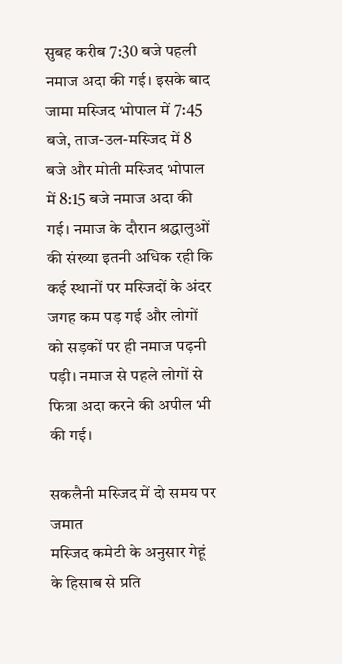सुबह करीब 7:30 बजे पहली नमाज अदा की गई। इसके बाद जामा मस्जिद भोपाल में 7:45 बजे, ताज-उल-मस्जिद में 8 बजे और मोती मस्जिद भोपाल में 8:15 बजे नमाज अदा की गई। नमाज के दौरान श्रद्धालुओं की संख्या इतनी अधिक रही कि कई स्थानों पर मस्जिदों के अंदर जगह कम पड़ गई और लोगों को सड़कों पर ही नमाज पढ़नी पड़ी। नमाज से पहले लोगों से फित्रा अदा करने की अपील भी की गई।

सकलैनी मस्जिद में दो समय पर जमात
मस्जिद कमेटी के अनुसार गेहूं के हिसाब से प्रति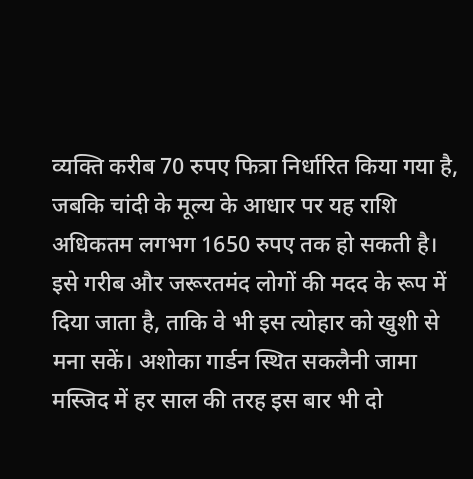व्यक्ति करीब 70 रुपए फित्रा निर्धारित किया गया है, जबकि चांदी के मूल्य के आधार पर यह राशि अधिकतम लगभग 1650 रुपए तक हो सकती है। इसे गरीब और जरूरतमंद लोगों की मदद के रूप में दिया जाता है, ताकि वे भी इस त्योहार को खुशी से मना सकें। अशोका गार्डन स्थित सकलैनी जामा मस्जिद में हर साल की तरह इस बार भी दो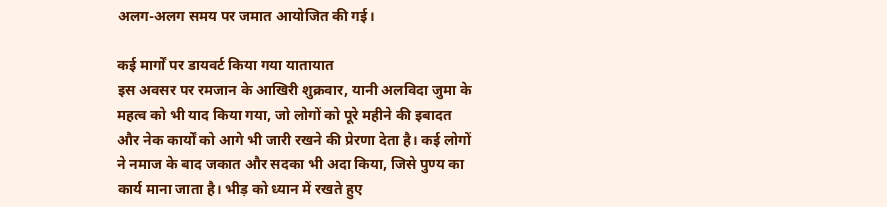अलग-अलग समय पर जमात आयोजित की गई।

कई मार्गों पर डायवर्ट किया गया यातायात
इस अवसर पर रमजान के आखिरी शुक्रवार, यानी अलविदा जुमा के महत्व को भी याद किया गया, जो लोगों को पूरे महीने की इबादत और नेक कार्यों को आगे भी जारी रखने की प्रेरणा देता है। कई लोगों ने नमाज के बाद जकात और सदका भी अदा किया, जिसे पुण्य का कार्य माना जाता है। भीड़ को ध्यान में रखते हुए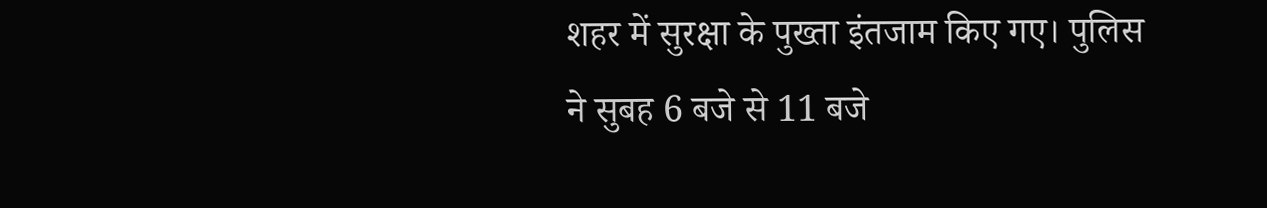शहर में सुरक्षा के पुख्ता इंतजाम किए गए। पुलिस ने सुबह 6 बजे से 11 बजे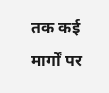तक कई मार्गों पर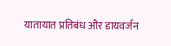यातायात प्रतिबंध और डायवर्जन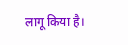लागू किया है।